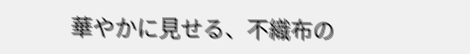華やかに見せる、不織布の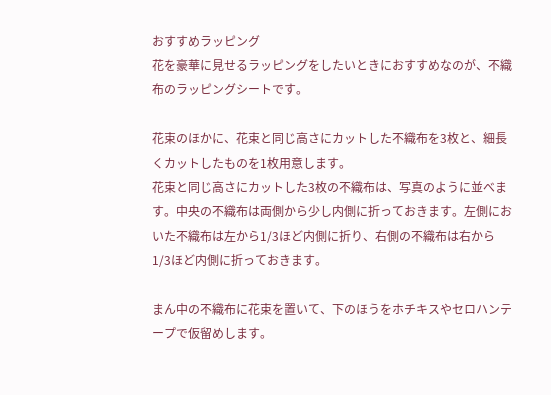おすすめラッピング
花を豪華に見せるラッピングをしたいときにおすすめなのが、不織布のラッピングシートです。

花束のほかに、花束と同じ高さにカットした不織布を3枚と、細長くカットしたものを1枚用意します。
花束と同じ高さにカットした3枚の不織布は、写真のように並べます。中央の不織布は両側から少し内側に折っておきます。左側においた不織布は左から1/3ほど内側に折り、右側の不織布は右から1/3ほど内側に折っておきます。

まん中の不織布に花束を置いて、下のほうをホチキスやセロハンテープで仮留めします。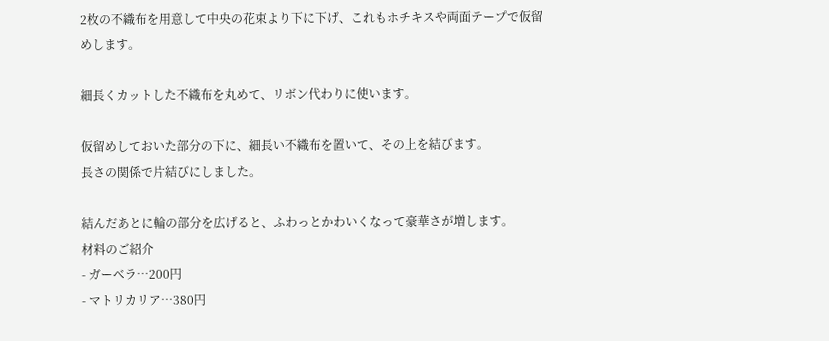2枚の不織布を用意して中央の花束より下に下げ、これもホチキスや両面テープで仮留めします。

細長くカットした不織布を丸めて、リボン代わりに使います。

仮留めしておいた部分の下に、細長い不織布を置いて、その上を結びます。
長さの関係で片結びにしました。

結んだあとに輪の部分を広げると、ふわっとかわいくなって豪華さが増します。
材料のご紹介
- ガーベラ…200円
- マトリカリア…380円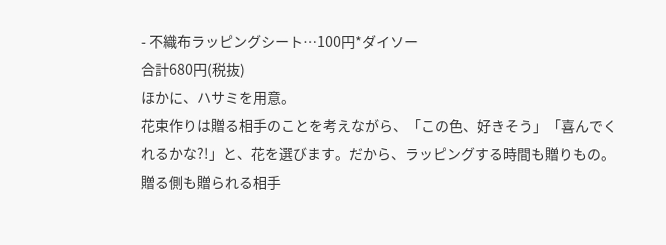- 不織布ラッピングシート…100円*ダイソー
合計680円(税抜)
ほかに、ハサミを用意。
花束作りは贈る相手のことを考えながら、「この色、好きそう」「喜んでくれるかな?!」と、花を選びます。だから、ラッピングする時間も贈りもの。贈る側も贈られる相手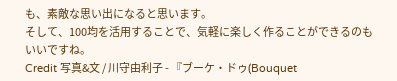も、素敵な思い出になると思います。
そして、100均を活用することで、気軽に楽しく作ることができるのもいいですね。
Credit 写真&文 / 川守由利子 - 『ブーケ・ドゥ(Bouquet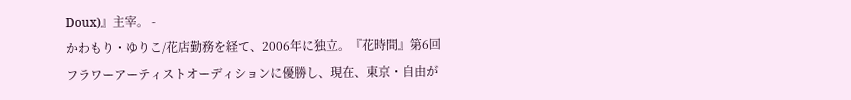Doux)』主宰。 -
かわもり・ゆりこ/花店勤務を経て、2006年に独立。『花時間』第6回フラワーアーティストオーディションに優勝し、現在、東京・自由が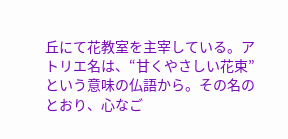丘にて花教室を主宰している。アトリエ名は、“甘くやさしい花束”という意味の仏語から。その名のとおり、心なご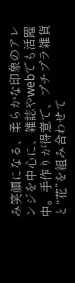み笑顔になる、柔らかな印象のアレンジを中心に、雑誌やwebでも活躍中。手作りが得意で、プチプラ雑貨と“花”を組み合わせて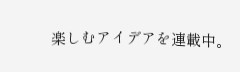楽しむアイデアを連載中。